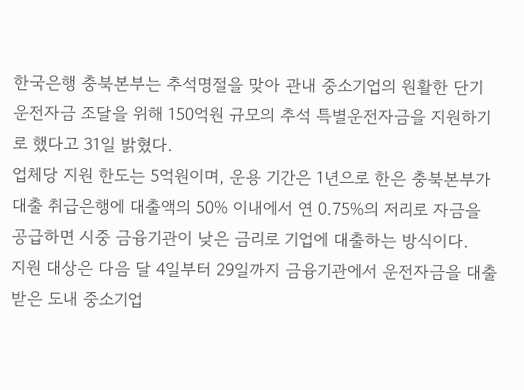한국은행 충북본부는 추석명절을 맞아 관내 중소기업의 원활한 단기 운전자금 조달을 위해 150억원 규모의 추석 특별운전자금을 지원하기로 했다고 31일 밝혔다.
업체당 지원 한도는 5억원이며, 운용 기간은 1년으로 한은 충북본부가 대출 취급은행에 대출액의 50% 이내에서 연 0.75%의 저리로 자금을 공급하면 시중 금융기관이 낮은 금리로 기업에 대출하는 방식이다.
지원 대상은 다음 달 4일부터 29일까지 금융기관에서 운전자금을 대출받은 도내 중소기업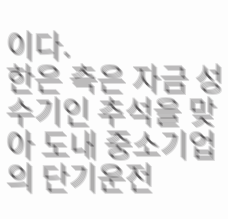이다.
한은 측은 자금 성수기인 추석을 맞아 도내 중소기업의 단기운전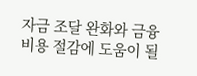자금 조달 완화와 금융비용 절감에 도움이 될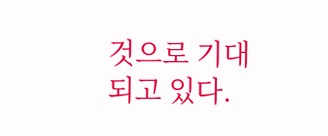것으로 기대되고 있다.